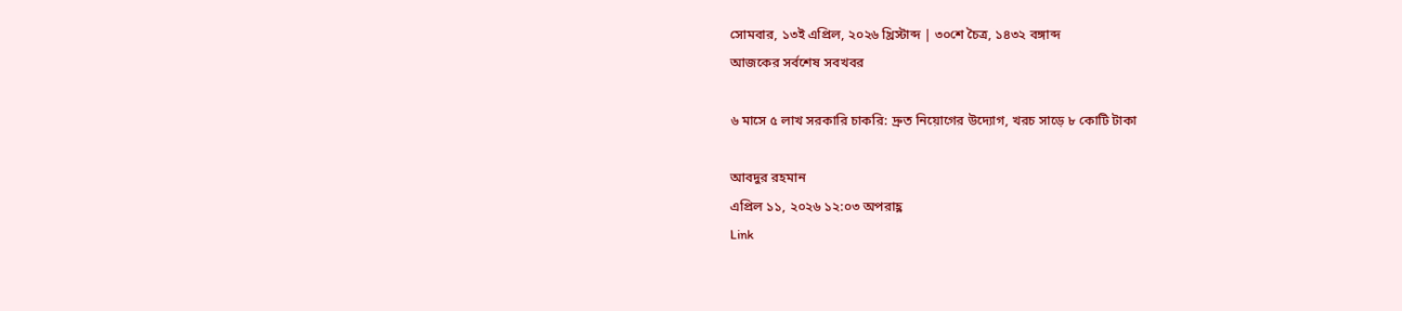সোমবার, ১৩ই এপ্রিল, ২০২৬ খ্রিস্টাব্দ | ৩০শে চৈত্র, ১৪৩২ বঙ্গাব্দ
আজকের সর্বশেষ সবখবর

৬ মাসে ৫ লাখ সরকারি চাকরি: দ্রুত নিয়োগের উদ্যোগ, খরচ সাড়ে ৮ কোটি টাকা

আবদুর রহমান
এপ্রিল ১১, ২০২৬ ১২:০৩ অপরাহ্ণ
Link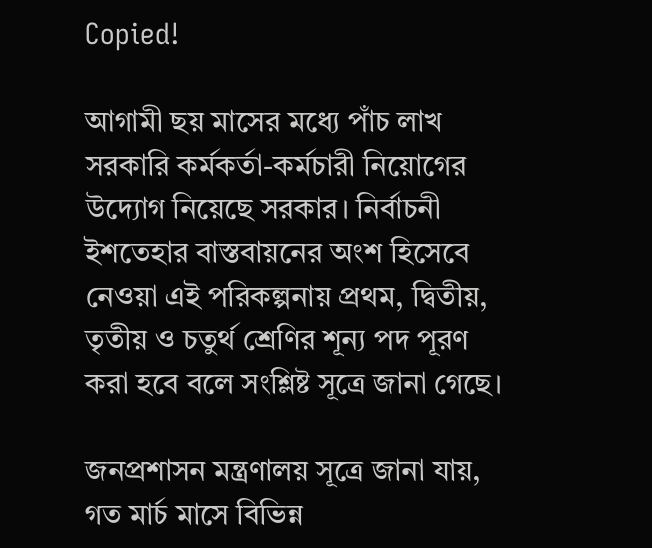Copied!

আগামী ছয় মাসের মধ্যে পাঁচ লাখ সরকারি কর্মকর্তা-কর্মচারী নিয়োগের উদ্যোগ নিয়েছে সরকার। নির্বাচনী ইশতেহার বাস্তবায়নের অংশ হিসেবে নেওয়া এই পরিকল্পনায় প্রথম, দ্বিতীয়, তৃতীয় ও চতুর্থ শ্রেণির শূন্য পদ পূরণ করা হবে বলে সংশ্লিষ্ট সূত্রে জানা গেছে।

জনপ্রশাসন মন্ত্রণালয় সূত্রে জানা যায়, গত মার্চ মাসে বিভিন্ন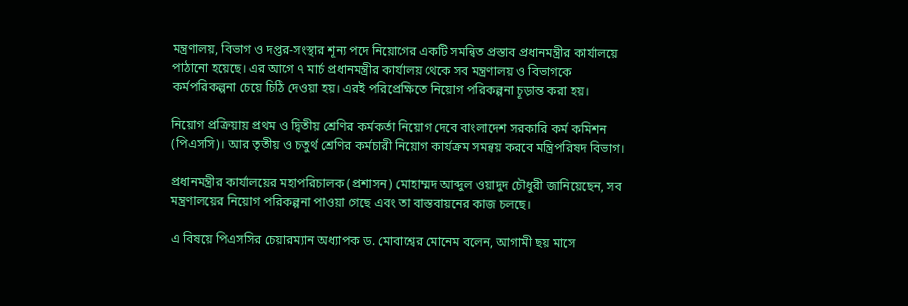মন্ত্রণালয়, বিভাগ ও দপ্তর-সংস্থার শূন্য পদে নিয়োগের একটি সমন্বিত প্রস্তাব প্রধানমন্ত্রীর কার্যালয়ে পাঠানো হয়েছে। এর আগে ৭ মার্চ প্রধানমন্ত্রীর কার্যালয় থেকে সব মন্ত্রণালয় ও বিভাগকে কর্মপরিকল্পনা চেয়ে চিঠি দেওয়া হয়। এরই পরিপ্রেক্ষিতে নিয়োগ পরিকল্পনা চূড়ান্ত করা হয়।

নিয়োগ প্রক্রিয়ায় প্রথম ও দ্বিতীয় শ্রেণির কর্মকর্তা নিয়োগ দেবে বাংলাদেশ সরকারি কর্ম কমিশন (পিএসসি)। আর তৃতীয় ও চতুর্থ শ্রেণির কর্মচারী নিয়োগ কার্যক্রম সমন্বয় করবে মন্ত্রিপরিষদ বিভাগ।

প্রধানমন্ত্রীর কার্যালয়ের মহাপরিচালক (প্রশাসন) মোহাম্মদ আব্দুল ওয়াদুদ চৌধুরী জানিয়েছেন, সব মন্ত্রণালয়ের নিয়োগ পরিকল্পনা পাওয়া গেছে এবং তা বাস্তবায়নের কাজ চলছে।

এ বিষয়ে পিএসসির চেয়ারম্যান অধ্যাপক ড. মোবাশ্বের মোনেম বলেন, আগামী ছয় মাসে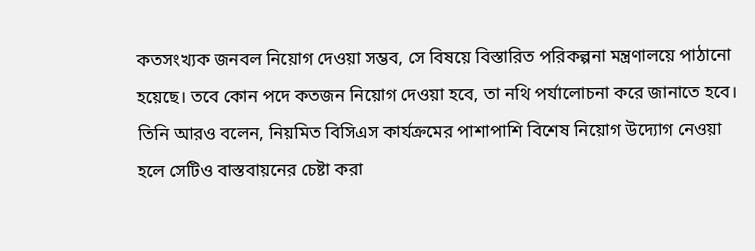কতসংখ্যক জনবল নিয়োগ দেওয়া সম্ভব, সে বিষয়ে বিস্তারিত পরিকল্পনা মন্ত্রণালয়ে পাঠানো হয়েছে। তবে কোন পদে কতজন নিয়োগ দেওয়া হবে, তা নথি পর্যালোচনা করে জানাতে হবে। তিনি আরও বলেন, নিয়মিত বিসিএস কার্যক্রমের পাশাপাশি বিশেষ নিয়োগ উদ্যোগ নেওয়া হলে সেটিও বাস্তবায়নের চেষ্টা করা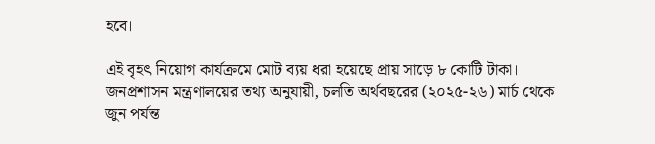হবে।

এই বৃহৎ নিয়োগ কার্যক্রমে মোট ব্যয় ধরা হয়েছে প্রায় সাড়ে ৮ কোটি টাকা। জনপ্রশাসন মন্ত্রণালয়ের তথ্য অনুযায়ী, চলতি অর্থবছরের (২০২৫-২৬) মার্চ থেকে জুন পর্যন্ত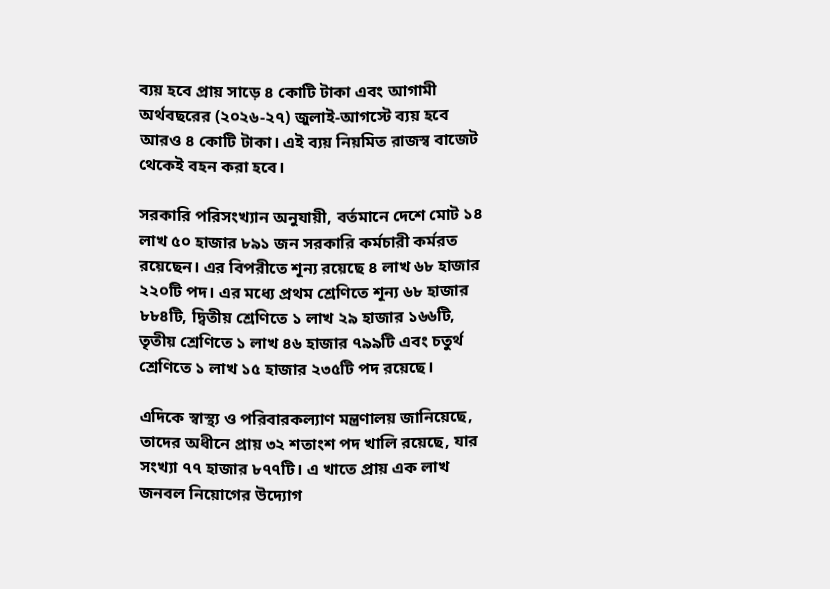ব্যয় হবে প্রায় সাড়ে ৪ কোটি টাকা এবং আগামী অর্থবছরের (২০২৬-২৭) জুলাই-আগস্টে ব্যয় হবে আরও ৪ কোটি টাকা। এই ব্যয় নিয়মিত রাজস্ব বাজেট থেকেই বহন করা হবে।

সরকারি পরিসংখ্যান অনুযায়ী, বর্তমানে দেশে মোট ১৪ লাখ ৫০ হাজার ৮৯১ জন সরকারি কর্মচারী কর্মরত রয়েছেন। এর বিপরীতে শূন্য রয়েছে ৪ লাখ ৬৮ হাজার ২২০টি পদ। এর মধ্যে প্রথম শ্রেণিতে শূন্য ৬৮ হাজার ৮৮৪টি, দ্বিতীয় শ্রেণিতে ১ লাখ ২৯ হাজার ১৬৬টি, তৃতীয় শ্রেণিতে ১ লাখ ৪৬ হাজার ৭৯৯টি এবং চতুর্থ শ্রেণিতে ১ লাখ ১৫ হাজার ২৩৫টি পদ রয়েছে।

এদিকে স্বাস্থ্য ও পরিবারকল্যাণ মন্ত্রণালয় জানিয়েছে, তাদের অধীনে প্রায় ৩২ শতাংশ পদ খালি রয়েছে, যার সংখ্যা ৭৭ হাজার ৮৭৭টি। এ খাতে প্রায় এক লাখ জনবল নিয়োগের উদ্যোগ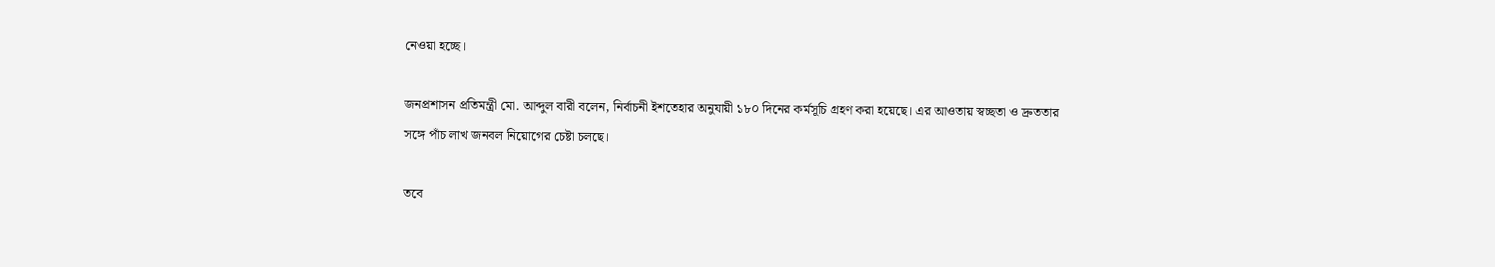নেওয়া হচ্ছে।

জনপ্রশাসন প্রতিমন্ত্রী মো. আব্দুল বারী বলেন, নির্বাচনী ইশতেহার অনুযায়ী ১৮০ দিনের কর্মসূচি গ্রহণ করা হয়েছে। এর আওতায় স্বচ্ছতা ও দ্রুততার সঙ্গে পাঁচ লাখ জনবল নিয়োগের চেষ্টা চলছে।

তবে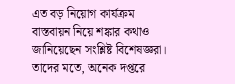এত বড় নিয়োগ কার্যক্রম বাস্তবায়ন নিয়ে শঙ্কার কথাও জানিয়েছেন সংশ্লিষ্ট বিশেষজ্ঞরা। তাদের মতে, অনেক দপ্তরে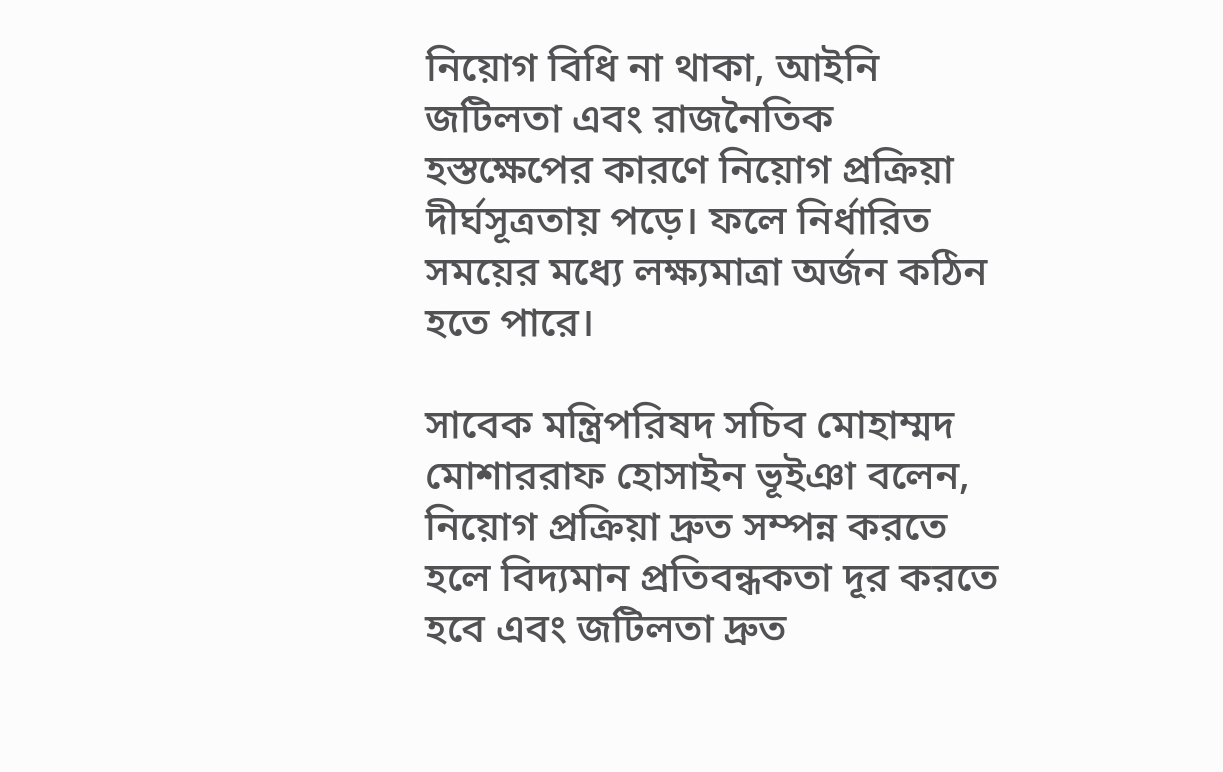নিয়োগ বিধি না থাকা, আইনি জটিলতা এবং রাজনৈতিক হস্তক্ষেপের কারণে নিয়োগ প্রক্রিয়া দীর্ঘসূত্রতায় পড়ে। ফলে নির্ধারিত সময়ের মধ্যে লক্ষ্যমাত্রা অর্জন কঠিন হতে পারে।

সাবেক মন্ত্রিপরিষদ সচিব মোহাম্মদ মোশাররাফ হোসাইন ভূইঞা বলেন, নিয়োগ প্রক্রিয়া দ্রুত সম্পন্ন করতে হলে বিদ্যমান প্রতিবন্ধকতা দূর করতে হবে এবং জটিলতা দ্রুত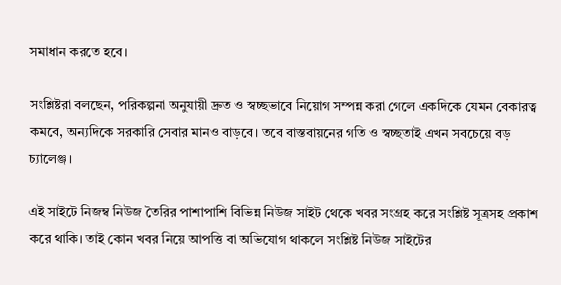সমাধান করতে হবে।

সংশ্লিষ্টরা বলছেন, পরিকল্পনা অনুযায়ী দ্রুত ও স্বচ্ছভাবে নিয়োগ সম্পন্ন করা গেলে একদিকে যেমন বেকারত্ব কমবে, অন্যদিকে সরকারি সেবার মানও বাড়বে। তবে বাস্তবায়নের গতি ও স্বচ্ছতাই এখন সবচেয়ে বড় চ্যালেঞ্জ।

এই সাইটে নিজম্ব নিউজ তৈরির পাশাপাশি বিভিন্ন নিউজ সাইট থেকে খবর সংগ্রহ করে সংশ্লিষ্ট সূত্রসহ প্রকাশ করে থাকি। তাই কোন খবর নিয়ে আপত্তি বা অভিযোগ থাকলে সংশ্লিষ্ট নিউজ সাইটের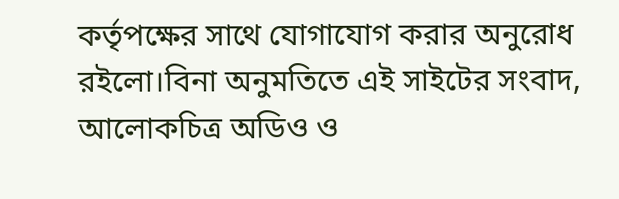কর্তৃপক্ষের সাথে যোগাযোগ করার অনুরোধ রইলো।বিনা অনুমতিতে এই সাইটের সংবাদ, আলোকচিত্র অডিও ও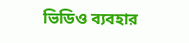ভিডিও ব্যবহার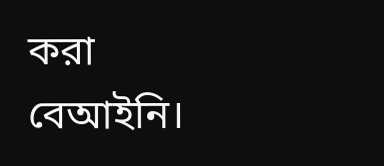করা বেআইনি।